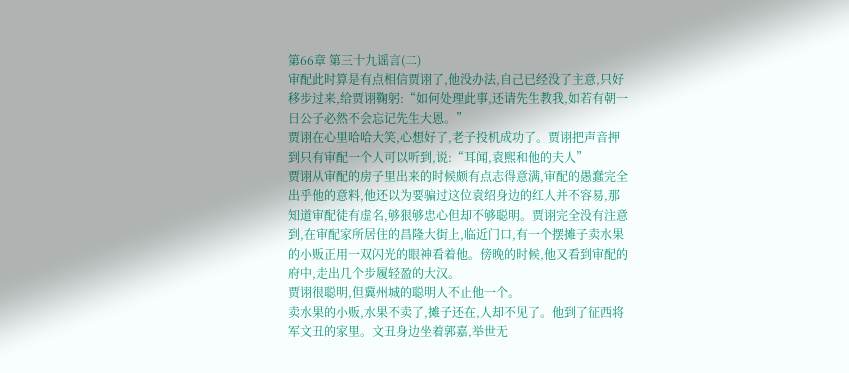第66章 第三十九谣言(二)
审配此时算是有点相信贾诩了,他没办法,自己已经没了主意,只好移步过来,给贾诩鞠躬:“如何处理此事,还请先生教我,如若有朝一日公子必然不会忘记先生大恩。”
贾诩在心里哈哈大笑,心想好了,老子投机成功了。贾诩把声音押到只有审配一个人可以听到,说:“耳闻,袁熙和他的夫人”
贾诩从审配的房子里出来的时候颇有点志得意满,审配的愚蠢完全出乎他的意料,他还以为要骗过这位袁绍身边的红人并不容易,那知道审配徒有虚名,够狠够忠心但却不够聪明。贾诩完全没有注意到,在审配家所居住的昌隆大街上,临近门口,有一个摆摊子卖水果的小贩正用一双闪光的眼神看着他。傍晚的时候,他又看到审配的府中,走出几个步履轻盈的大汉。
贾诩很聪明,但冀州城的聪明人不止他一个。
卖水果的小贩,水果不卖了,摊子还在,人却不见了。他到了征西将军文丑的家里。文丑身边坐着郭嘉,举世无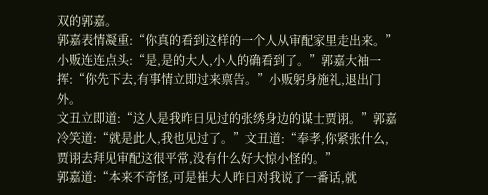双的郭嘉。
郭嘉表情凝重:“你真的看到这样的一个人从审配家里走出来。”小贩连连点头:“是,是的大人,小人的确看到了。”郭嘉大袖一挥:“你先下去,有事情立即过来禀告。”小贩躬身施礼,退出门外。
文丑立即道:“这人是我昨日见过的张绣身边的谋士贾诩。”郭嘉冷笑道:“就是此人,我也见过了。”文丑道:“奉孝,你紧张什么,贾诩去拜见审配这很平常,没有什么好大惊小怪的。”
郭嘉道:“本来不奇怪,可是崔大人昨日对我说了一番话,就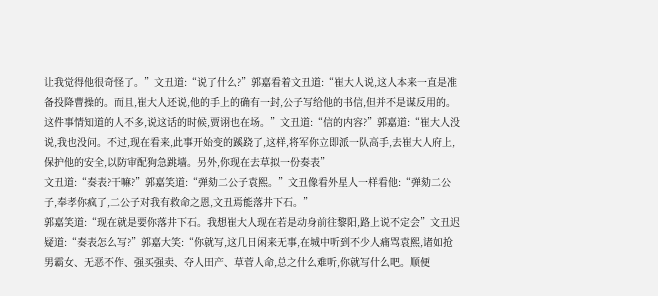让我觉得他很奇怪了。”文丑道:“说了什么?”郭嘉看着文丑道:“崔大人说,这人本来一直是准备投降曹操的。而且,崔大人还说,他的手上的确有一封,公子写给他的书信,但并不是谋反用的。这件事情知道的人不多,说这话的时候,贾诩也在场。”文丑道:“信的内容?”郭嘉道:“崔大人没说,我也没问。不过,现在看来,此事开始变的蹊跷了,这样,将军你立即派一队高手,去崔大人府上,保护他的安全,以防审配狗急跳墙。另外,你现在去草拟一份奏表”
文丑道:“奏表?干嘛?”郭嘉笑道:“弹劾二公子袁熙。”文丑像看外星人一样看他:“弹劾二公子,奉孝你疯了,二公子对我有救命之恩,文丑焉能落井下石。”
郭嘉笑道:“现在就是要你落井下石。我想崔大人现在若是动身前往黎阳,路上说不定会”文丑迟疑道:“奏表怎么写?”郭嘉大笑:“你就写,这几日闲来无事,在城中听到不少人痛骂袁熙,诸如抢男霸女、无恶不作、强买强卖、夺人田产、草菅人命,总之什么难听,你就写什么吧。顺便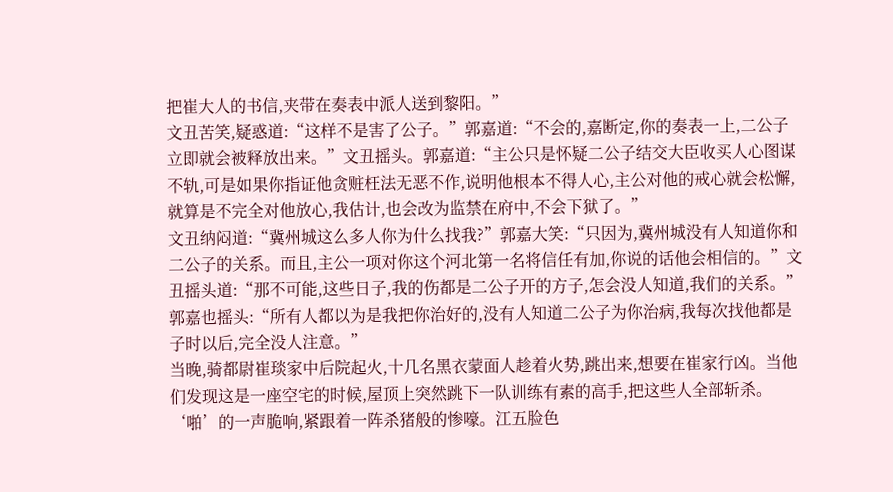把崔大人的书信,夹带在奏表中派人送到黎阳。”
文丑苦笑,疑惑道:“这样不是害了公子。”郭嘉道:“不会的,嘉断定,你的奏表一上,二公子立即就会被释放出来。”文丑摇头。郭嘉道:“主公只是怀疑二公子结交大臣收买人心图谋不轨,可是如果你指证他贪赃枉法无恶不作,说明他根本不得人心,主公对他的戒心就会松懈,就算是不完全对他放心,我估计,也会改为监禁在府中,不会下狱了。”
文丑纳闷道:“冀州城这么多人你为什么找我?”郭嘉大笑:“只因为,冀州城没有人知道你和二公子的关系。而且,主公一项对你这个河北第一名将信任有加,你说的话他会相信的。”文丑摇头道:“那不可能,这些日子,我的伤都是二公子开的方子,怎会没人知道,我们的关系。”郭嘉也摇头:“所有人都以为是我把你治好的,没有人知道二公子为你治病,我每次找他都是子时以后,完全没人注意。”
当晚,骑都尉崔琰家中后院起火,十几名黑衣蒙面人趁着火势,跳出来,想要在崔家行凶。当他们发现这是一座空宅的时候,屋顶上突然跳下一队训练有素的高手,把这些人全部斩杀。
‘啪’的一声脆响,紧跟着一阵杀猪般的惨嚎。江五脸色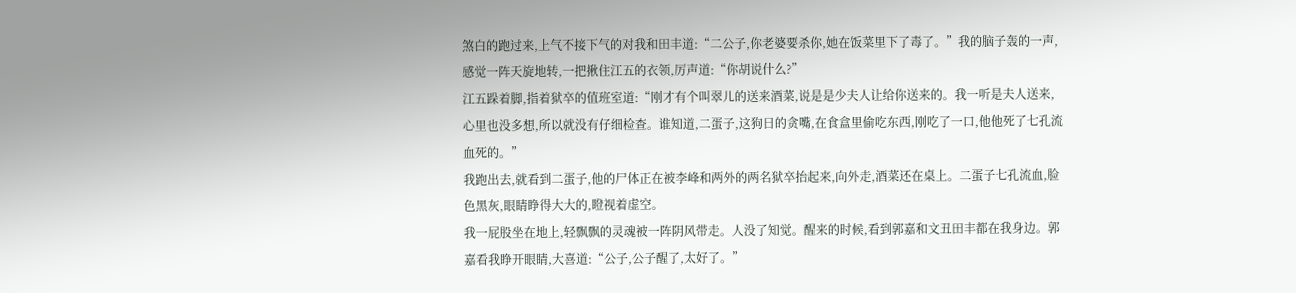煞白的跑过来,上气不接下气的对我和田丰道:“二公子,你老婆要杀你,她在饭菜里下了毒了。”我的脑子轰的一声,感觉一阵天旋地转,一把揪住江五的衣领,厉声道:“你胡说什么?”
江五跺着脚,指着狱卒的值班室道:“刚才有个叫翠儿的送来酒菜,说是是少夫人让给你送来的。我一听是夫人送来,心里也没多想,所以就没有仔细检查。谁知道,二蛋子,这狗日的贪嘴,在食盒里偷吃东西,刚吃了一口,他他死了七孔流血死的。”
我跑出去,就看到二蛋子,他的尸体正在被李峰和两外的两名狱卒抬起来,向外走,酒菜还在桌上。二蛋子七孔流血,脸色黑灰,眼睛睁得大大的,瞪视着虚空。
我一屁股坐在地上,轻飘飘的灵魂被一阵阴风带走。人没了知觉。醒来的时候,看到郭嘉和文丑田丰都在我身边。郭嘉看我睁开眼睛,大喜道:“公子,公子醒了,太好了。”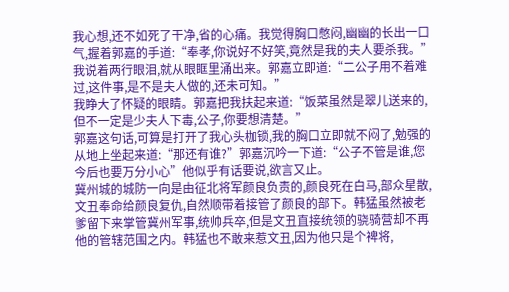我心想,还不如死了干净,省的心痛。我觉得胸口憋闷,幽幽的长出一口气,握着郭嘉的手道:“奉孝,你说好不好笑,竟然是我的夫人要杀我。”我说着两行眼泪,就从眼眶里涌出来。郭嘉立即道:“二公子用不着难过,这件事,是不是夫人做的,还未可知。”
我睁大了怀疑的眼睛。郭嘉把我扶起来道:“饭菜虽然是翠儿送来的,但不一定是少夫人下毒,公子,你要想清楚。”
郭嘉这句话,可算是打开了我心头枷锁,我的胸口立即就不闷了,勉强的从地上坐起来道:“那还有谁?”郭嘉沉吟一下道:“公子不管是谁,您今后也要万分小心”他似乎有话要说,欲言又止。
冀州城的城防一向是由征北将军颜良负责的,颜良死在白马,部众星散,文丑奉命给颜良复仇,自然顺带着接管了颜良的部下。韩猛虽然被老爹留下来掌管冀州军事,统帅兵卒,但是文丑直接统领的骁骑营却不再他的管辖范围之内。韩猛也不敢来惹文丑,因为他只是个裨将,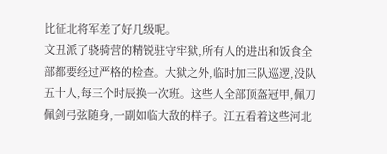比征北将军差了好几级呢。
文丑派了骁骑营的精锐驻守牢狱,所有人的进出和饭食全部都要经过严格的检查。大狱之外,临时加三队巡逻,没队五十人,每三个时辰换一次班。这些人全部顶盔冠甲,佩刀佩剑弓弦随身,一副如临大敌的样子。江五看着这些河北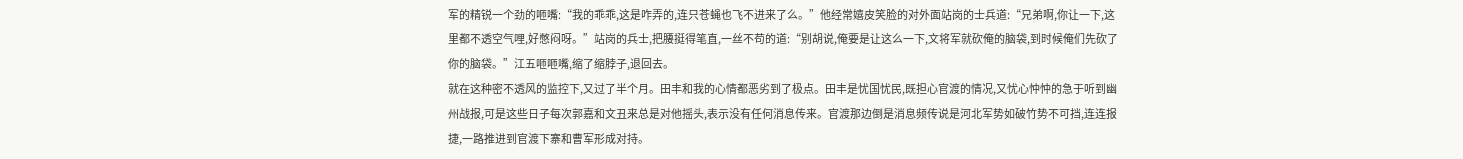军的精锐一个劲的咂嘴:“我的乖乖,这是咋弄的,连只苍蝇也飞不进来了么。”他经常嬉皮笑脸的对外面站岗的士兵道:“兄弟啊,你让一下,这里都不透空气哩,好憋闷呀。”站岗的兵士,把腰挺得笔直,一丝不苟的道:“别胡说,俺要是让这么一下,文将军就砍俺的脑袋,到时候俺们先砍了你的脑袋。”江五咂咂嘴,缩了缩脖子,退回去。
就在这种密不透风的监控下,又过了半个月。田丰和我的心情都恶劣到了极点。田丰是忧国忧民,既担心官渡的情况,又忧心忡忡的急于听到幽州战报,可是这些日子每次郭嘉和文丑来总是对他摇头,表示没有任何消息传来。官渡那边倒是消息频传说是河北军势如破竹势不可挡,连连报捷,一路推进到官渡下寨和曹军形成对持。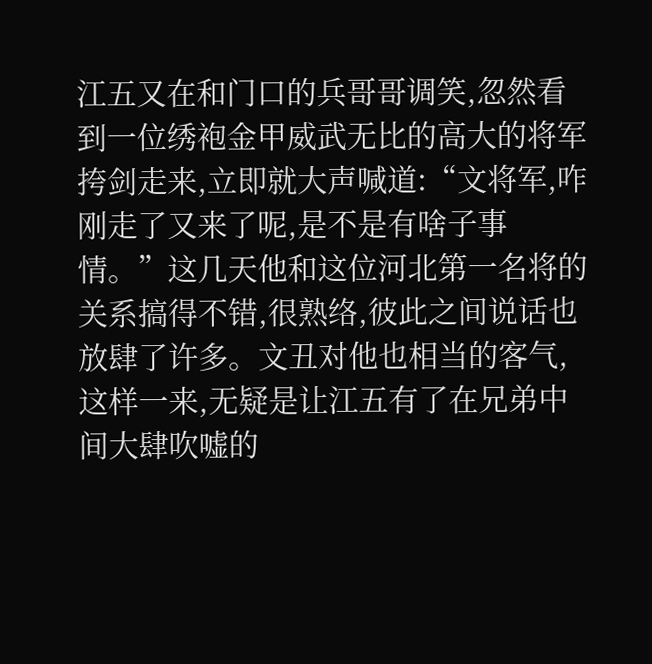江五又在和门口的兵哥哥调笑,忽然看到一位绣袍金甲威武无比的高大的将军挎剑走来,立即就大声喊道:“文将军,咋刚走了又来了呢,是不是有啥子事情。”这几天他和这位河北第一名将的关系搞得不错,很熟络,彼此之间说话也放肆了许多。文丑对他也相当的客气,这样一来,无疑是让江五有了在兄弟中间大肆吹嘘的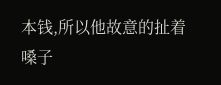本钱,所以他故意的扯着嗓子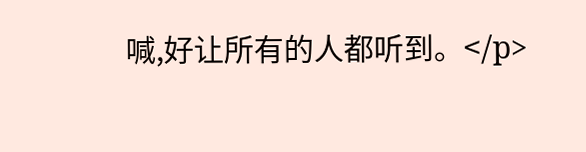喊,好让所有的人都听到。</p>